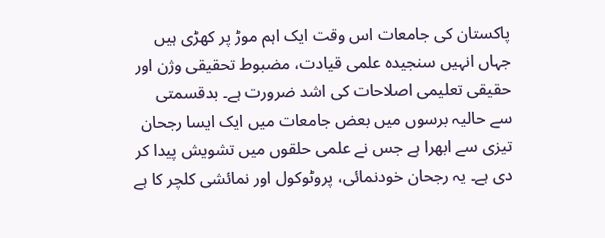پاکستان کی جامعات اس وقت ایک اہم موڑ پر کھڑی ہیں جہاں انہیں سنجیدہ علمی قیادت، مضبوط تحقیقی وژن اور حقیقی تعلیمی اصلاحات کی اشد ضرورت ہے۔ بدقسمتی سے حالیہ برسوں میں بعض جامعات میں ایک ایسا رجحان تیزی سے ابھرا ہے جس نے علمی حلقوں میں تشویش پیدا کر دی ہے۔ یہ رجحان خودنمائی، پروٹوکول اور نمائشی کلچر کا ہے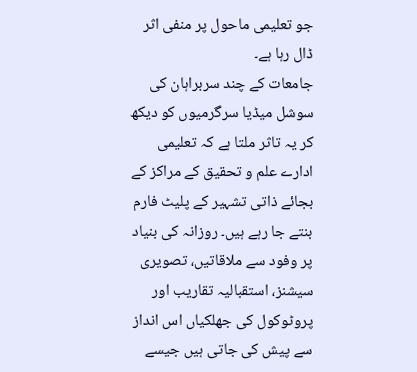جو تعلیمی ماحول پر منفی اثر ڈال رہا ہے۔
جامعات کے چند سربراہان کی سوشل میڈیا سرگرمیوں کو دیکھ کر یہ تاثر ملتا ہے کہ تعلیمی ادارے علم و تحقیق کے مراکز کے بجائے ذاتی تشہیر کے پلیٹ فارم بنتے جا رہے ہیں۔ روزانہ کی بنیاد پر وفود سے ملاقاتیں، تصویری سیشنز، استقبالیہ تقاریب اور پروٹوکول کی جھلکیاں اس انداز سے پیش کی جاتی ہیں جیسے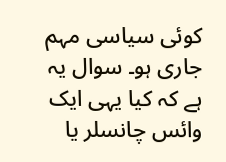کوئی سیاسی مہم جاری ہو۔ سوال یہ ہے کہ کیا یہی ایک وائس چانسلر یا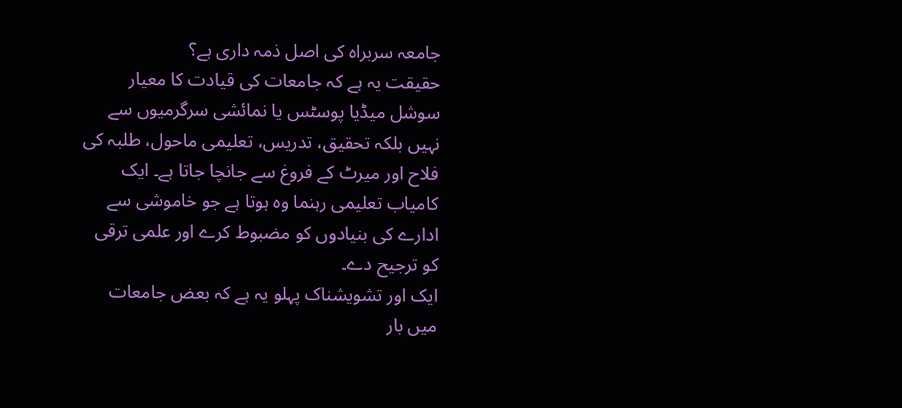جامعہ سربراہ کی اصل ذمہ داری ہے؟
حقیقت یہ ہے کہ جامعات کی قیادت کا معیار سوشل میڈیا پوسٹس یا نمائشی سرگرمیوں سے نہیں بلکہ تحقیق، تدریس، تعلیمی ماحول، طلبہ کی فلاح اور میرٹ کے فروغ سے جانچا جاتا ہے۔ ایک کامیاب تعلیمی رہنما وہ ہوتا ہے جو خاموشی سے ادارے کی بنیادوں کو مضبوط کرے اور علمی ترقی کو ترجیح دے۔
ایک اور تشویشناک پہلو یہ ہے کہ بعض جامعات میں بار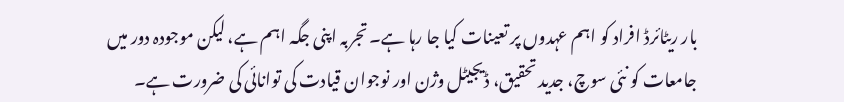بار ریٹائرڈ افراد کو اہم عہدوں پر تعینات کیا جا رہا ہے۔ تجربہ اپنی جگہ اہم ہے، لیکن موجودہ دور میں جامعات کو نئی سوچ، جدید تحقیق، ڈیجیٹل وژن اور نوجوان قیادت کی توانائی کی ضرورت ہے۔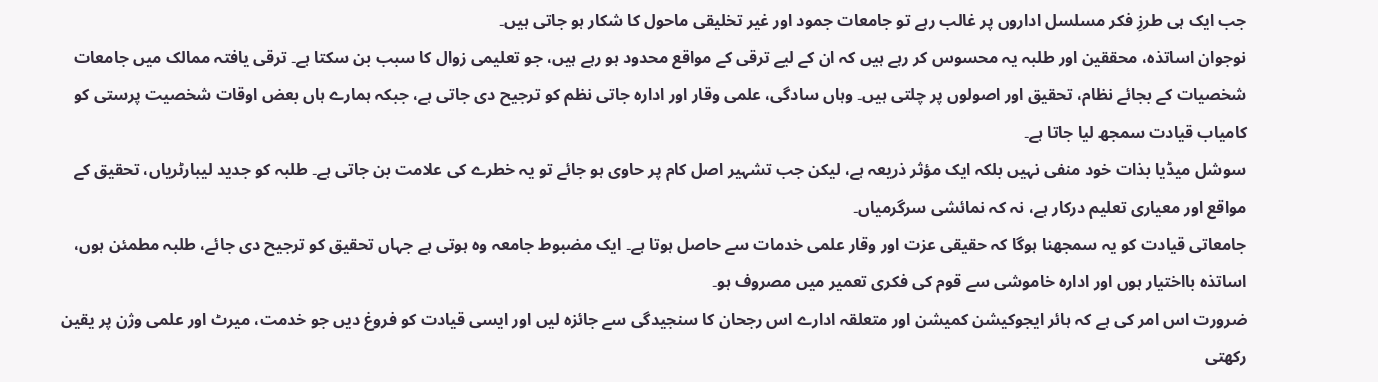جب ایک ہی طرزِ فکر مسلسل اداروں پر غالب رہے تو جامعات جمود اور غیر تخلیقی ماحول کا شکار ہو جاتی ہیں۔
نوجوان اساتذہ، محققین اور طلبہ یہ محسوس کر رہے ہیں کہ ان کے لیے ترقی کے مواقع محدود ہو رہے ہیں، جو تعلیمی زوال کا سبب بن سکتا ہے۔ ترقی یافتہ ممالک میں جامعات شخصیات کے بجائے نظام، تحقیق اور اصولوں پر چلتی ہیں۔ وہاں سادگی، علمی وقار اور ادارہ جاتی نظم کو ترجیح دی جاتی ہے، جبکہ ہمارے ہاں بعض اوقات شخصیت پرستی کو کامیاب قیادت سمجھ لیا جاتا ہے۔
سوشل میڈیا بذات خود منفی نہیں بلکہ ایک مؤثر ذریعہ ہے، لیکن جب تشہیر اصل کام پر حاوی ہو جائے تو یہ خطرے کی علامت بن جاتی ہے۔ طلبہ کو جدید لیبارٹریاں، تحقیق کے مواقع اور معیاری تعلیم درکار ہے، نہ کہ نمائشی سرگرمیاں۔
جامعاتی قیادت کو یہ سمجھنا ہوگا کہ حقیقی عزت اور وقار علمی خدمات سے حاصل ہوتا ہے۔ ایک مضبوط جامعہ وہ ہوتی ہے جہاں تحقیق کو ترجیح دی جائے، طلبہ مطمئن ہوں، اساتذہ بااختیار ہوں اور ادارہ خاموشی سے قوم کی فکری تعمیر میں مصروف ہو۔
ضرورت اس امر کی ہے کہ ہائر ایجوکیشن کمیشن اور متعلقہ ادارے اس رجحان کا سنجیدگی سے جائزہ لیں اور ایسی قیادت کو فروغ دیں جو خدمت، میرٹ اور علمی وژن پر یقین رکھتی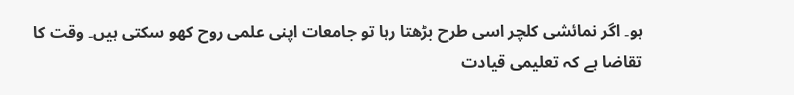ہو۔ اگر نمائشی کلچر اسی طرح بڑھتا رہا تو جامعات اپنی علمی روح کھو سکتی ہیں۔ وقت کا تقاضا ہے کہ تعلیمی قیادت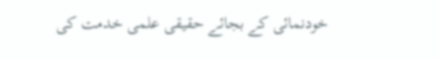خودنمائی کے بجائے حقیقی علمی خدمت کی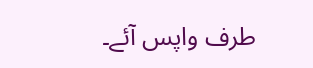طرف واپس آئے۔